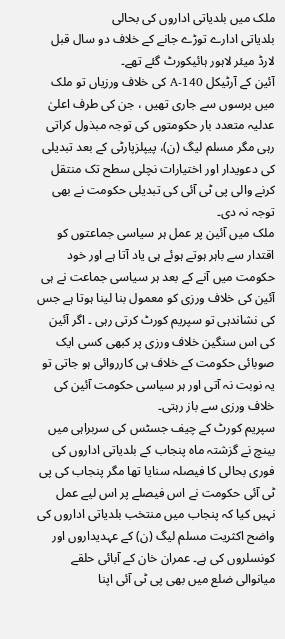ملک میں بلدیاتی اداروں کی بحالی
بلدیاتی ادارے توڑے جانے کے خلاف دو سال قبل لارڈ میئر لاہور ہائیکورٹ گئے تھے۔
آئین کے آرٹیکل A-140 کی خلاف ورزیاں تو ملک میں برسوں سے جاری تھیں ، جن کی طرف اعلیٰ عدلیہ متعدد بار حکومتوں کی توجہ مبذول کراتی رہی مگر مسلم لیگ (ن)، پیپلزپارٹی کے بعد تبدیلی کی دعویدار اور اختیارات نچلی سطح تک منتقل کرنے والی پی ٹی آئی کی تبدیلی حکومت نے بھی توجہ نہ دی۔
ملک میں آئین پر عمل ہر سیاسی جماعتوں کو اقتدار سے باہر ہوتے ہوئے ہی یاد آتا ہے اور خود حکومت میں آنے کے بعد ہر سیاسی جماعت نے ہی آئین کی خلاف ورزی کو معمول بنا لینا ہوتا ہے جس کی نشاندہی تو سپریم کورٹ کرتی رہی ۔ اگر آئین کی اس سنگین خلاف ورزی پر کبھی کسی ایک صوبائی حکومت کے خلاف ہی کارروائی ہو جاتی تو یہ نوبت نہ آتی اور ہر سیاسی حکومت آئین کی خلاف ورزی سے باز رہتی۔
سپریم کورٹ کے چیف جسٹس کی سربراہی میں بینچ نے گزشتہ ماہ پنجاب کے بلدیاتی اداروں کی فوری بحالی کا فیصلہ سنایا تھا مگر پنجاب کی پی ٹی آئی حکومت نے اس فیصلے پر اس لیے عمل نہیں کیا کہ پنجاب میں منتخب بلدیاتی اداروں کی واضح اکثریت مسلم لیگ (ن) کے عہدیداروں اور کونسلروں کی ہے۔ عمران خان کے آبائی حلقے میانوالی ضلع میں بھی پی ٹی آئی اپنا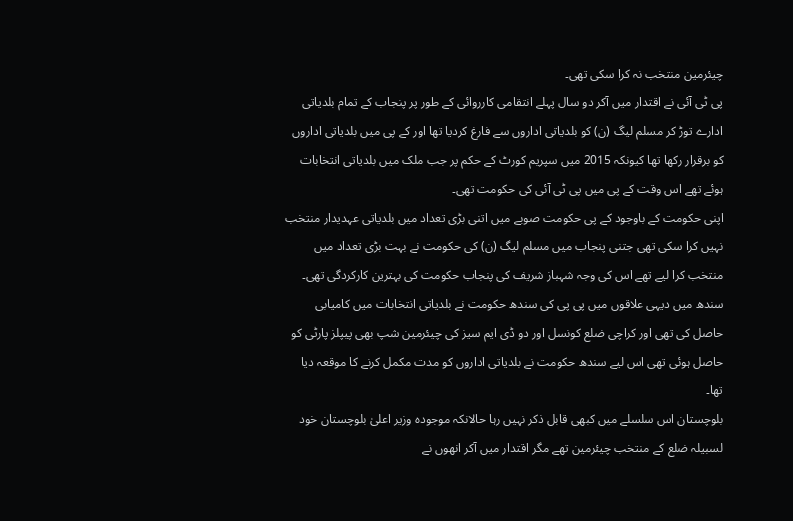چیئرمین منتخب نہ کرا سکی تھی۔
پی ٹی آئی نے اقتدار میں آکر دو سال پہلے انتقامی کارروائی کے طور پر پنجاب کے تمام بلدیاتی ادارے توڑ کر مسلم لیگ (ن) کو بلدیاتی اداروں سے فارغ کردیا تھا اور کے پی میں بلدیاتی اداروں کو برقرار رکھا تھا کیونکہ 2015 میں سپریم کورٹ کے حکم پر جب ملک میں بلدیاتی انتخابات ہوئے تھے اس وقت کے پی میں پی ٹی آئی کی حکومت تھی۔
اپنی حکومت کے باوجود کے پی حکومت صوبے میں اتنی بڑی تعداد میں بلدیاتی عہدیدار منتخب نہیں کرا سکی تھی جتنی پنجاب میں مسلم لیگ (ن) کی حکومت نے بہت بڑی تعداد میں منتخب کرا لیے تھے اس کی وجہ شہباز شریف کی پنجاب حکومت کی بہترین کارکردگی تھی۔ سندھ میں دیہی علاقوں میں پی پی کی سندھ حکومت نے بلدیاتی انتخابات میں کامیابی حاصل کی تھی اور کراچی ضلع کونسل اور دو ڈی ایم سیز کی چیئرمین شپ بھی پیپلز پارٹی کو حاصل ہوئی تھی اس لیے سندھ حکومت نے بلدیاتی اداروں کو مدت مکمل کرنے کا موقعہ دیا تھا۔
بلوچستان اس سلسلے میں کبھی قابل ذکر نہیں رہا حالانکہ موجودہ وزیر اعلیٰ بلوچستان خود لسبیلہ ضلع کے منتخب چیئرمین تھے مگر اقتدار میں آکر انھوں نے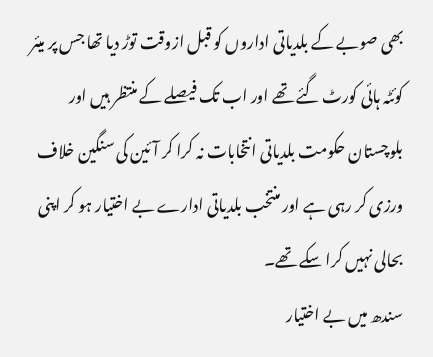بھی صوبے کے بلدیاتی اداروں کو قبل ازوقت توڑ دیا تھا جس پر میئر کوئٹہ ہائی کورٹ گئے تھے اور اب تک فیصلے کے منتظر ہیں اور بلوچستان حکومت بلدیاتی انتخابات نہ کرا کر آئین کی سنگین خلاف ورزی کر رہی ہے اور منتخب بلدیاتی ادارے بے اختیار ہو کر اپنی بحالی نہیں کرا سکے تھے۔
سندھ میں بے اختیار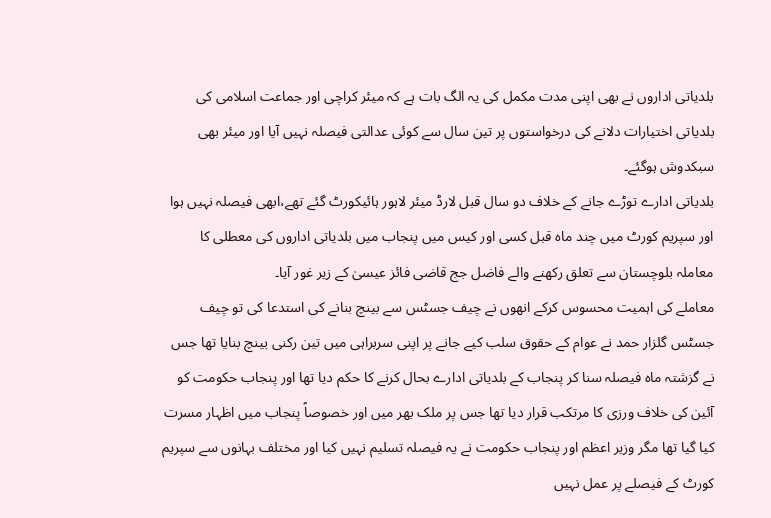بلدیاتی اداروں نے بھی اپنی مدت مکمل کی یہ الگ بات ہے کہ میئر کراچی اور جماعت اسلامی کی بلدیاتی اختیارات دلانے کی درخواستوں پر تین سال سے کوئی عدالتی فیصلہ نہیں آیا اور میئر بھی سبکدوش ہوگئے۔
بلدیاتی ادارے توڑے جانے کے خلاف دو سال قبل لارڈ میئر لاہور ہائیکورٹ گئے تھے،ابھی فیصلہ نہیں ہوا اور سپریم کورٹ میں چند ماہ قبل کسی اور کیس میں پنجاب میں بلدیاتی اداروں کی معطلی کا معاملہ بلوچستان سے تعلق رکھنے والے فاضل جج قاضی فائز عیسیٰ کے زیر غور آیا۔
معاملے کی اہمیت محسوس کرکے انھوں نے چیف جسٹس سے بینچ بنانے کی استدعا کی تو چیف جسٹس گلزار حمد نے عوام کے حقوق سلب کیے جانے پر اپنی سربراہی میں تین رکنی بینچ بنایا تھا جس نے گزشتہ ماہ فیصلہ سنا کر پنجاب کے بلدیاتی ادارے بحال کرنے کا حکم دیا تھا اور پنجاب حکومت کو آئین کی خلاف ورزی کا مرتکب قرار دیا تھا جس پر ملک بھر میں اور خصوصاً پنجاب میں اظہار مسرت کیا گیا تھا مگر وزیر اعظم اور پنجاب حکومت نے یہ فیصلہ تسلیم نہیں کیا اور مختلف بہانوں سے سپریم کورٹ کے فیصلے پر عمل نہیں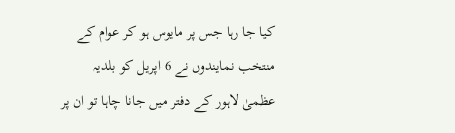کیا جا رہا جس پر مایوس ہو کر عوام کے منتخب نمایندوں نے 6 اپریل کو بلدیہ عظمیٰ لاہور کے دفتر میں جانا چاہا تو ان پر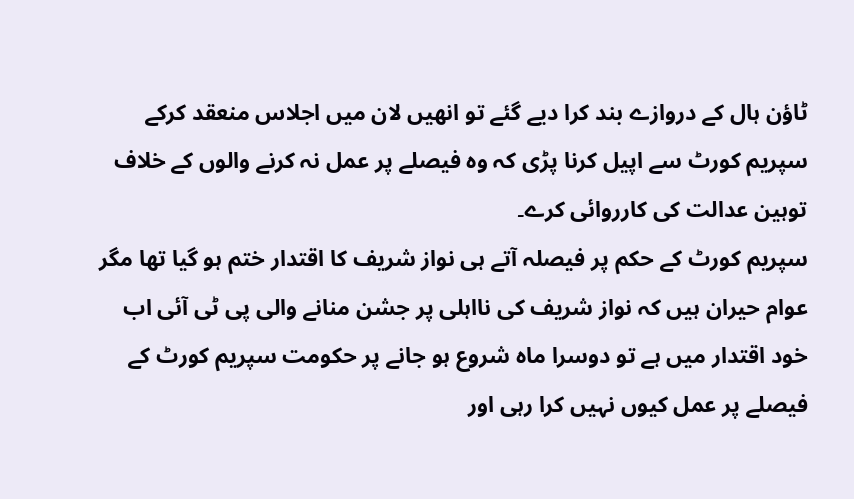ٹاؤن ہال کے دروازے بند کرا دیے گئے تو انھیں لان میں اجلاس منعقد کرکے سپریم کورٹ سے اپیل کرنا پڑی کہ وہ فیصلے پر عمل نہ کرنے والوں کے خلاف توہین عدالت کی کارروائی کرے۔
سپریم کورٹ کے حکم پر فیصلہ آتے ہی نواز شریف کا اقتدار ختم ہو گیا تھا مگر عوام حیران ہیں کہ نواز شریف کی نااہلی پر جشن منانے والی پی ٹی آئی اب خود اقتدار میں ہے تو دوسرا ماہ شروع ہو جانے پر حکومت سپریم کورٹ کے فیصلے پر عمل کیوں نہیں کرا رہی اور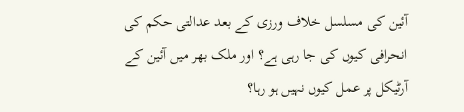آئین کی مسلسل خلاف ورزی کے بعد عدالتی حکم کی انحرافی کیوں کی جا رہی ہے؟ اور ملک بھر میں آئین کے آرٹیکل پر عمل کیوں نہیں ہو رہا؟